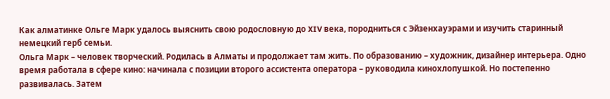Как алматинке Ольге Марк удалось выяснить свою родословную до XIV века, породниться с Эйзенхауэрами и изучить старинный немецкий герб семьи.
Ольга Марк – человек творческий. Родилась в Алматы и продолжает там жить. По образованию – художник, дизайнер интерьера. Одно время работала в сфере кино: начинала с позиции второго ассистента оператора – руководила кинохлопушкой. Но постепенно развивалась. Затем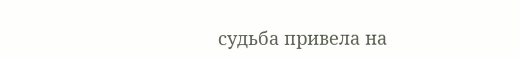судьба привела на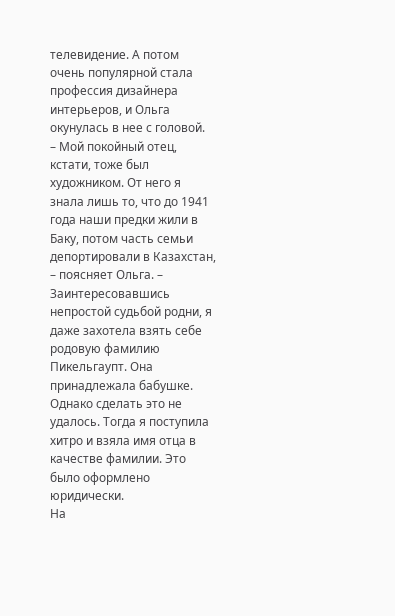телевидение. А потом очень популярной стала профессия дизайнера интерьеров, и Ольга окунулась в нее с головой.
– Мой покойный отец, кстати, тоже был художником. От него я знала лишь то, что до 1941 года наши предки жили в Баку, потом часть семьи депортировали в Казахстан, – поясняет Ольга. – Заинтересовавшись непростой судьбой родни, я даже захотела взять себе родовую фамилию Пикельгаупт. Она принадлежала бабушке. Однако сделать это не удалось. Тогда я поступила хитро и взяла имя отца в качестве фамилии. Это было оформлено юридически.
На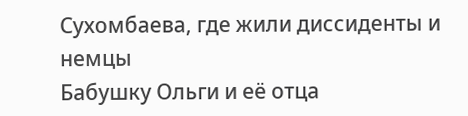Сухомбаева, где жили диссиденты и немцы
Бабушку Ольги и её отца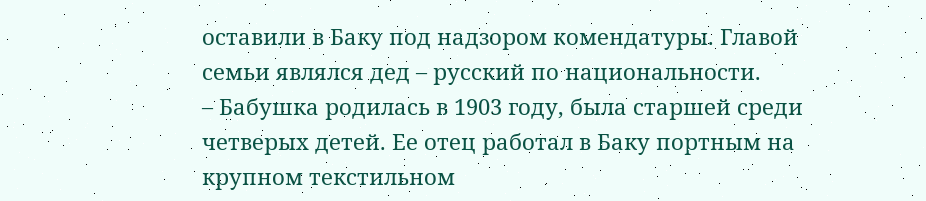оставили в Баку под надзором комендатуры. Главой семьи являлся дед – русский по национальности.
– Бабушка родилась в 1903 году, была старшей среди четверых детей. Ее отец работал в Баку портным на крупном текстильном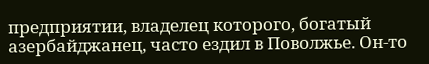предприятии, владелец которого, богатый азербайджанец, часто ездил в Поволжье. Он-то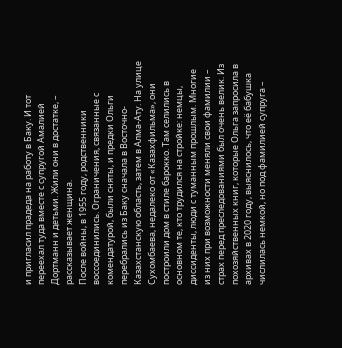и пригласил прадеда на работу в Баку. И тот переехал туда вместе с супругой Амалией Дортманн и детьми. Жили они в достатке, – рассказывает женщина.
После войны, в 1955 году, родственники воссоединились. Ограничения, связанные с комендатурой, были сняты, и предки Ольги перебрались из Баку сначала в Восточно-Казахстанскую область, затем в Алма-Ату. На улице Сухомбаева, недалеко от «Казахфильма», они построили дом в стиле барокко. Там селились в основном те, кто трудился на стройке: немцы, диссиденты, люди с туманным прошлым. Многие из них при возможности меняли свои фамилии – страх перед преследованиями был очень велик. Из похозяйственных книг, которые Ольга запросила в архивах в 2020 году, выяснилось, что её бабушка числилась немкой, но под фамилией супруга –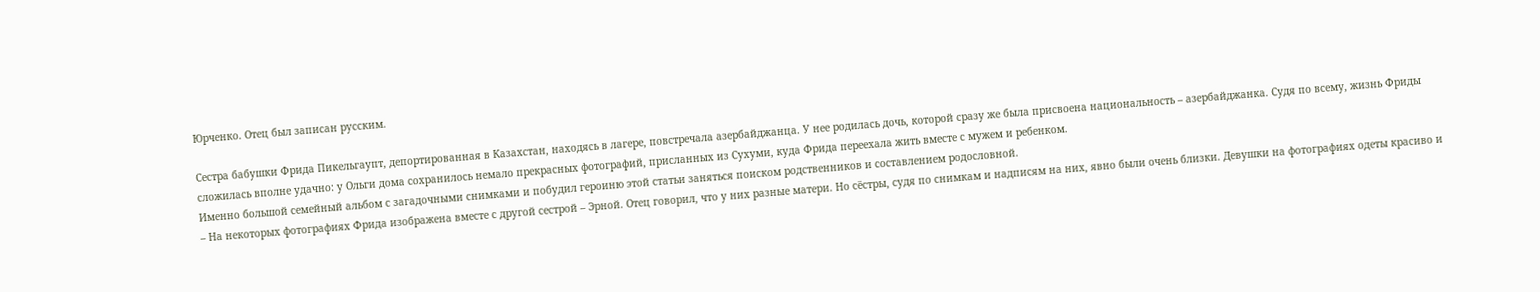Юрченко. Отец был записан русским.

Сестра бабушки Фрида Пикельгаупт, депортированная в Казахстан, находясь в лагере, повстречала азербайджанца. У нее родилась дочь, которой сразу же была присвоена национальность – азербайджанка. Судя по всему, жизнь Фриды сложилась вполне удачно: у Ольги дома сохранилось немало прекрасных фотографий, присланных из Сухуми, куда Фрида переехала жить вместе с мужем и ребенком.
Именно большой семейный альбом с загадочными снимками и побудил героиню этой статьи заняться поиском родственников и составлением родословной.
– На некоторых фотографиях Фрида изображена вместе с другой сестрой – Эрной. Отец говорил, что у них разные матери. Но сёстры, судя по снимкам и надписям на них, явно были очень близки. Девушки на фотографиях одеты красиво и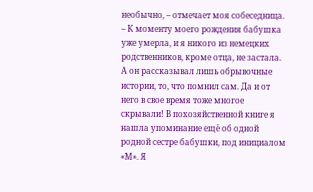необычно, – отмечает моя собеседница. – К моменту моего рождения бабушка уже умерла, и я никого из немецких родственников, кроме отца, не застала. А он рассказывал лишь обрывочные истории, то, что помнил сам. Да и от него в свое время тоже многое скрывали! В похозяйственной книге я нашла упоминание ещё об одной родной сестре бабушки, под инициалом «М». Я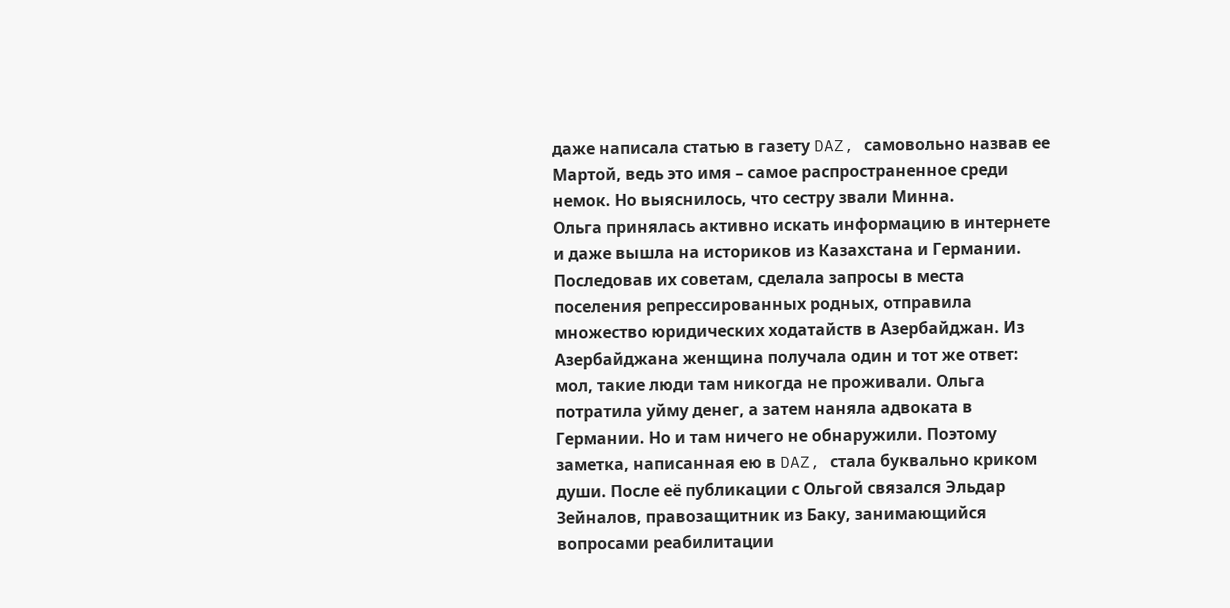даже написала статью в газету DAZ, самовольно назвав ее Мартой, ведь это имя – самое распространенное среди немок. Но выяснилось, что сестру звали Минна.
Ольга принялась активно искать информацию в интернете и даже вышла на историков из Казахстана и Германии. Последовав их советам, сделала запросы в места поселения репрессированных родных, отправила множество юридических ходатайств в Азербайджан. Из Азербайджана женщина получала один и тот же ответ: мол, такие люди там никогда не проживали. Ольга потратила уйму денег, а затем наняла адвоката в Германии. Но и там ничего не обнаружили. Поэтому заметка, написанная ею в DAZ, стала буквально криком души. После её публикации с Ольгой связался Эльдар Зейналов, правозащитник из Баку, занимающийся вопросами реабилитации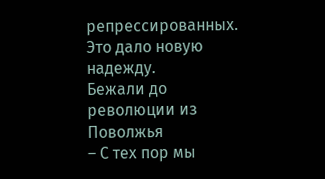репрессированных. Это дало новую надежду.
Бежали до революции из Поволжья
– С тех пор мы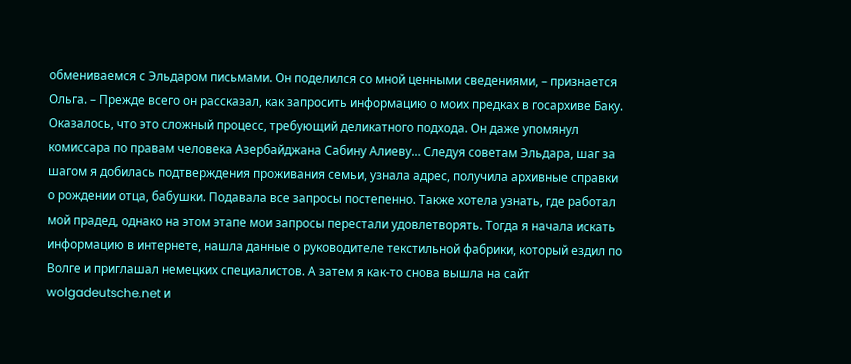обмениваемся с Эльдаром письмами. Он поделился со мной ценными сведениями, – признается Ольга. – Прежде всего он рассказал, как запросить информацию о моих предках в госархиве Баку. Оказалось, что это сложный процесс, требующий деликатного подхода. Он даже упомянул комиссара по правам человека Азербайджана Сабину Алиеву… Следуя советам Эльдара, шаг за шагом я добилась подтверждения проживания семьи, узнала адрес, получила архивные справки о рождении отца, бабушки. Подавала все запросы постепенно. Также хотела узнать, где работал мой прадед, однако на этом этапе мои запросы перестали удовлетворять. Тогда я начала искать информацию в интернете, нашла данные о руководителе текстильной фабрики, который ездил по Волге и приглашал немецких специалистов. А затем я как-то снова вышла на сайт wolgadeutsche.net и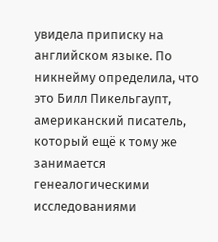увидела приписку на английском языке. По никнейму определила, что это Билл Пикельгаупт, американский писатель, который ещё к тому же занимается генеалогическими исследованиями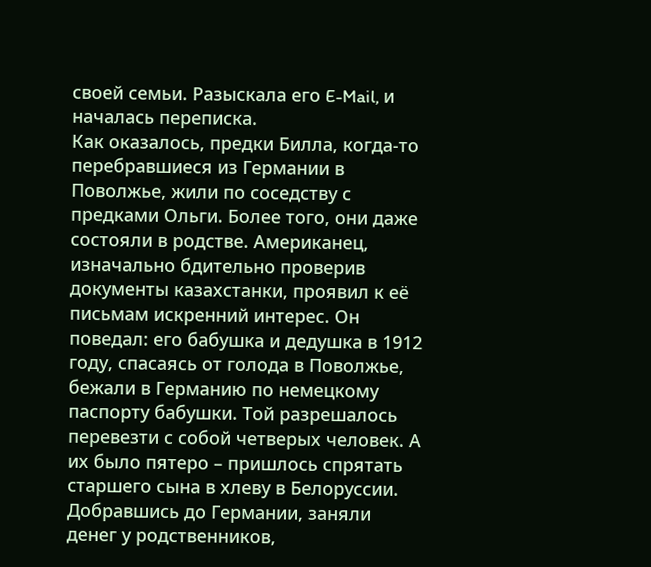своей семьи. Разыскала его E-Mail, и началась переписка.
Как оказалось, предки Билла, когда-то перебравшиеся из Германии в Поволжье, жили по соседству с предками Ольги. Более того, они даже состояли в родстве. Американец, изначально бдительно проверив документы казахстанки, проявил к её письмам искренний интерес. Он поведал: его бабушка и дедушка в 1912 году, спасаясь от голода в Поволжье, бежали в Германию по немецкому паспорту бабушки. Той разрешалось перевезти с собой четверых человек. А их было пятеро – пришлось спрятать старшего сына в хлеву в Белоруссии. Добравшись до Германии, заняли денег у родственников,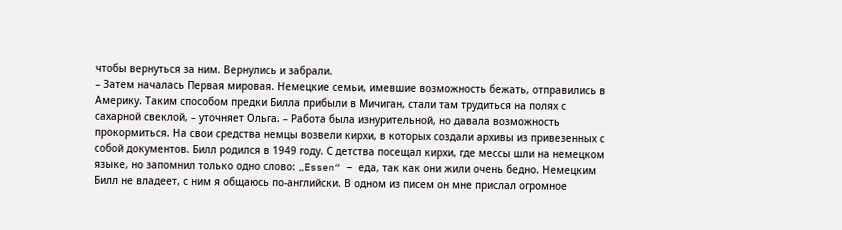чтобы вернуться за ним. Вернулись и забрали.
– Затем началась Первая мировая. Немецкие семьи, имевшие возможность бежать, отправились в Америку. Таким способом предки Билла прибыли в Мичиган, стали там трудиться на полях с сахарной свеклой, – уточняет Ольга. – Работа была изнурительной, но давала возможность прокормиться. На свои средства немцы возвели кирхи, в которых создали архивы из привезенных с собой документов. Билл родился в 1949 году. С детства посещал кирхи, где мессы шли на немецком языке, но запомнил только одно слово: „Essen“ – еда, так как они жили очень бедно. Немецким Билл не владеет, с ним я общаюсь по-английски. В одном из писем он мне прислал огромное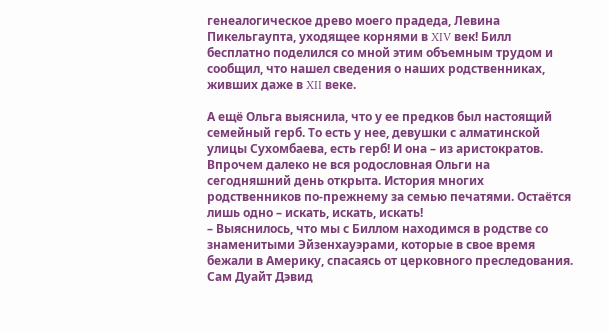генеалогическое древо моего прадеда, Левина Пикельгаупта, уходящее корнями в XIV век! Билл бесплатно поделился со мной этим объемным трудом и сообщил, что нашел сведения о наших родственниках, живших даже в XII веке.

А ещё Ольга выяснила, что у ее предков был настоящий семейный герб. То есть у нее, девушки с алматинской улицы Сухомбаева, есть герб! И она – из аристократов. Впрочем далеко не вся родословная Ольги на сегодняшний день открыта. История многих родственников по-прежнему за семью печатями. Остаётся лишь одно – искать, искать, искать!
– Выяснилось, что мы с Биллом находимся в родстве со знаменитыми Эйзенхауэрами, которые в свое время бежали в Америку, спасаясь от церковного преследования. Сам Дуайт Дэвид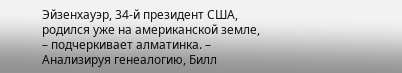Эйзенхауэр, 34-й президент США, родился уже на американской земле, – подчеркивает алматинка. – Анализируя генеалогию, Билл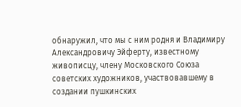обнаружил, что мы с ним родня и Владимиру Александровичу Эйферту, известному живописцу, члену Московского Союза советских художников, участвовавшему в создании пушкинских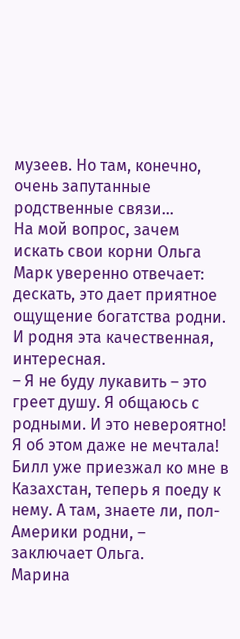музеев. Но там, конечно, очень запутанные родственные связи…
На мой вопрос, зачем искать свои корни Ольга Марк уверенно отвечает: дескать, это дает приятное ощущение богатства родни. И родня эта качественная, интересная.
– Я не буду лукавить – это греет душу. Я общаюсь с родными. И это невероятно! Я об этом даже не мечтала! Билл уже приезжал ко мне в Казахстан, теперь я поеду к нему. А там, знаете ли, пол-Америки родни, – заключает Ольга.
Марина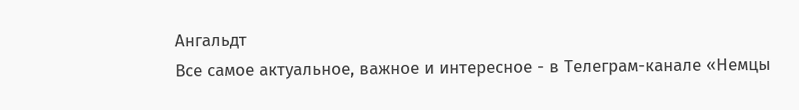Ангальдт
Все самое актуальное, важное и интересное - в Телеграм-канале «Немцы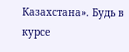Казахстана». Будь в курсе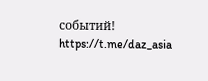событий! https://t.me/daz_asia